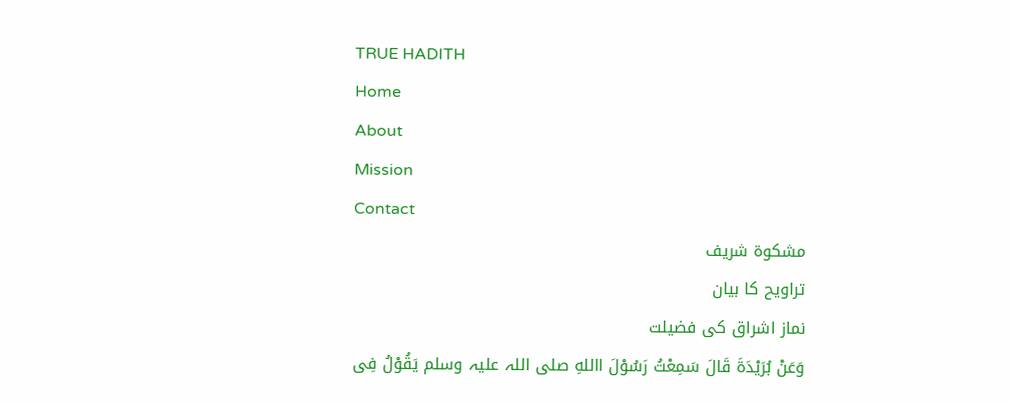TRUE HADITH
Home
About
Mission
Contact
مشکوۃ شریف
تراویح کا بیان
نماز اشراق کی فضیلت
وَعَنْ بُرَیْدَۃَ قَالَ سَمِعْتُ رَسُوْلَ االلهِ صلی اللہ علیہ وسلم یَقُوْلُ فِی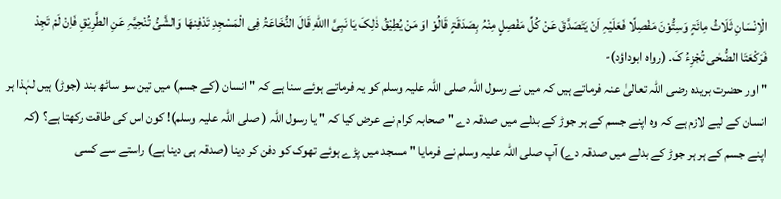الْاِنْسَانِ ثَلَاثُ مِائَۃٍ وَسِتُّوْنَ مَفْصِلًا فَعَلَیْہِ اَنْ یَتَصَدَّقَ عَنْ کُلِّ مَفْصِلٍ مِنْہُ بِصَدَقَۃٍ قَالُوْ اوَ مَنْ یُطِیْقُ ذٰلِکَ یَا نَبِیَّ االلهِ قَالَ النُّخَاعَۃُ فِی الْمَسْجِدِ تَدْفِنھَا وَالشَّئُ تُنْحِیَّہِ عَنِ الطَّرِیْقِ فَاِنْ لَمْ تَجِدْ فَرَکْعَتَا الضُّحٰی تُجْزِءُ کَ۔ (رواہ ابوداؤد)-
" اور حضرت بریدہ رضی اللہ تعالیٰ عنہ فرماتے ہیں کہ میں نے رسول اللہ صلی اللہ علیہ وسلم کو یہ فرماتے ہوئے سنا ہے کہ " انسان (کے جسم) میں تین سو ساٹھ بند (جوڑ) ہیں لہٰذا ہر انسان کے لیے لازم ہے کہ وہ اپنے جسم کے ہر جوڑ کے بدلے میں صدقہ دے " صحابہ کرام نے عرض کیا کہ " یا رسول اللہ ( صلی اللہ علیہ وسلم)! کون اس کی طاقت رکھتا ہے؟ (کہ اپنے جسم کے ہر ہر جوڑ کے بدلے میں صدقہ دے) آپ صلی اللہ علیہ وسلم نے فرمایا " مسجد میں پڑے ہوئے تھوک کو دفن کر دینا (صدقہ ہی دینا ہے) راستے سے کسی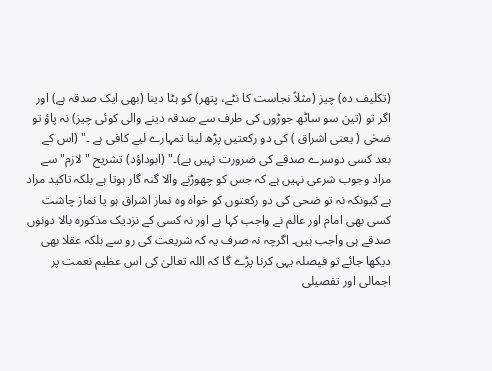(تکلیف دہ) چیز (مثلاً نجاست کا نٹے، پتھر) کو ہٹا دینا (بھی ایک صدقہ ہے) اور اگر تو (تین سو ساٹھ جوڑوں کی طرف سے صدقہ دینے والی کوئی چیز) نہ پاؤ تو ضحٰی ( یعنی اشراق ) کی دو رکعتیں پڑھ لینا تمہارے لیے کافی ہے ۔" (اس کے بعد کسی دوسرے صدقے کی ضرورت نہیں ہے)۔" (ابوداؤد) تشریح " لازم" سے مراد وجوب شرعی نہیں ہے کہ جس کو چھوڑنے والا گنہ گار ہوتا ہے بلکہ تاکید مراد ہے کیونکہ نہ تو ضحی کی دو رکعتوں کو خواہ وہ نماز اشراق ہو یا نماز چاشت کسی بھی امام اور عالم نے واجب کہا ہے اور نہ کسی کے نزدیک مذکورہ بالا دونوں صدقے ہی واجب ہیں۔ اگرچہ نہ صرف یہ کہ شریعت کی رو سے بلکہ عقلا بھی دیکھا جائے تو فیصلہ یہی کرنا پڑے گا کہ اللہ تعالیٰ کی اس عظیم نعمت پر اجمالی اور تفصیلی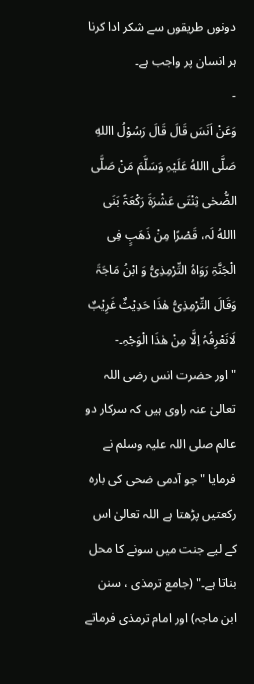دونوں طریقوں سے شکر ادا کرنا ہر انسان پر واجب ہے۔
-
وَعَنْ اَنَسَ قَالَ قَالَ رَسُوْلُ االلهِ صَلَّی االلهُ عَلَیْہِ وَسَلَّمَ مَنْ صَلَّی الضُّحٰی ثِنْتَی عَشْرَۃَ رَکْعَۃً بَنَی االلهُ لَہ، قَصْرًا مِنْ ذَھَبٍ فِی الْجَنَّۃِ رَوَاہُ التِّرْمِذِیُّ وَ ابْنُ مَاجَۃَ وَقَالَ التِّرْمِذِیُّ ھٰذَا حَدِیْثٌ غَرِیْبٌ لَانَعْرِفُہُ اِلَّا مِنْ ھٰذَا الْوَجْہِ۔-
" اور حضرت انس رضی اللہ تعالیٰ عنہ راوی ہیں کہ سرکار دو عالم صلی اللہ علیہ وسلم نے فرمایا " جو آدمی ضحی کی بارہ رکعتیں پڑھتا ہے اللہ تعالیٰ اس کے لیے جنت میں سونے کا محل بناتا ہے۔" (جامع ترمذی ، سنن ابن ماجہ) اور امام ترمذی فرماتے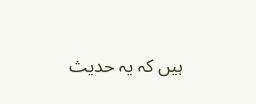ہیں کہ یہ حدیث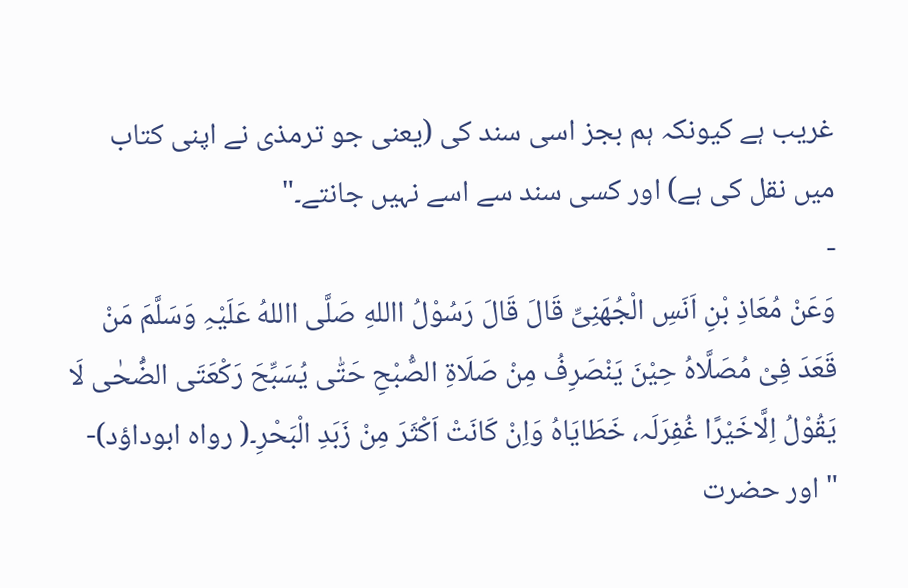غریب ہے کیونکہ ہم بجز اسی سند کی (یعنی جو ترمذی نے اپنی کتاب میں نقل کی ہے) اور کسی سند سے اسے نہیں جانتے۔"
-
وَعَنْ مُعَاذِ بْنِ اَنَسِ الْجُھَنِیِّ قَالَ قَالَ رَسُوْلُ االلهِ صَلَّی االلهُ عَلَیْہِ وَسَلَّمَ مَنْ قَعَدَ فِیْ مُصَلَّاہُ حِیْنَ یَنْصَرِفُ مِنْ صَلَاۃِ الصُّبْحِ حَتّٰی یُسَبِّحَ رَکْعَتَی الضُّحٰی لَا یَقُوْلُ اِلَّاخَیْرًا غُفِرَلَہ، خَطَایَاہُ وَاِنْ کَانَتْ اَکْثَرَ مِنْ زَبَدِ الْبَحْرِ۔( رواہ ابوداؤد)-
" اور حضرت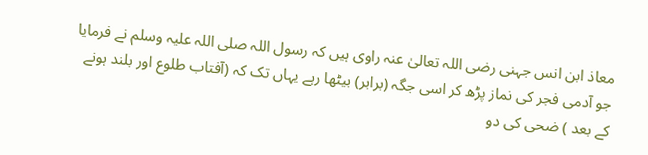معاذ ابن انس جہنی رضی اللہ تعالیٰ عنہ راوی ہیں کہ رسول اللہ صلی اللہ علیہ وسلم نے فرمایا جو آدمی فجر کی نماز پڑھ کر اسی جگہ (برابر) بیٹھا رہے یہاں تک کہ (آفتاب طلوع اور بلند ہونے کے بعد ) ضحی کی دو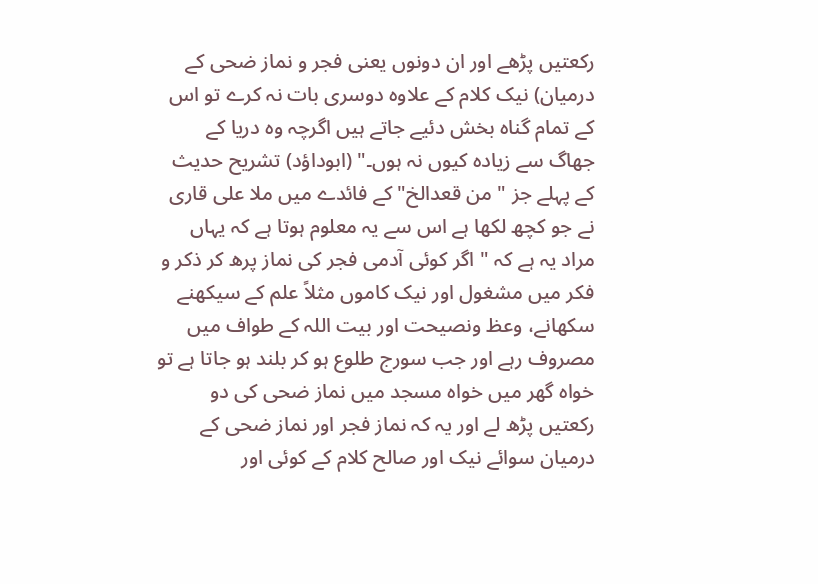رکعتیں پڑھے اور ان دونوں یعنی فجر و نماز ضحی کے درمیان) نیک کلام کے علاوہ دوسری بات نہ کرے تو اس کے تمام گناہ بخش دئیے جاتے ہیں اگرچہ وہ دریا کے جھاگ سے زیادہ کیوں نہ ہوں۔" (ابوداؤد) تشریح حدیث کے پہلے جز " من قعدالخ" کے فائدے میں ملا علی قاری نے جو کچھ لکھا ہے اس سے یہ معلوم ہوتا ہے کہ یہاں مراد یہ ہے کہ " اگر کوئی آدمی فجر کی نماز پرھ کر ذکر و فکر میں مشغول اور نیک کاموں مثلاً علم کے سیکھنے سکھانے، وعظ ونصیحت اور بیت اللہ کے طواف میں مصروف رہے اور جب سورج طلوع ہو کر بلند ہو جاتا ہے تو خواہ گھر میں خواہ مسجد میں نماز ضحی کی دو رکعتیں پڑھ لے اور یہ کہ نماز فجر اور نماز ضحی کے درمیان سوائے نیک اور صالح کلام کے کوئی اور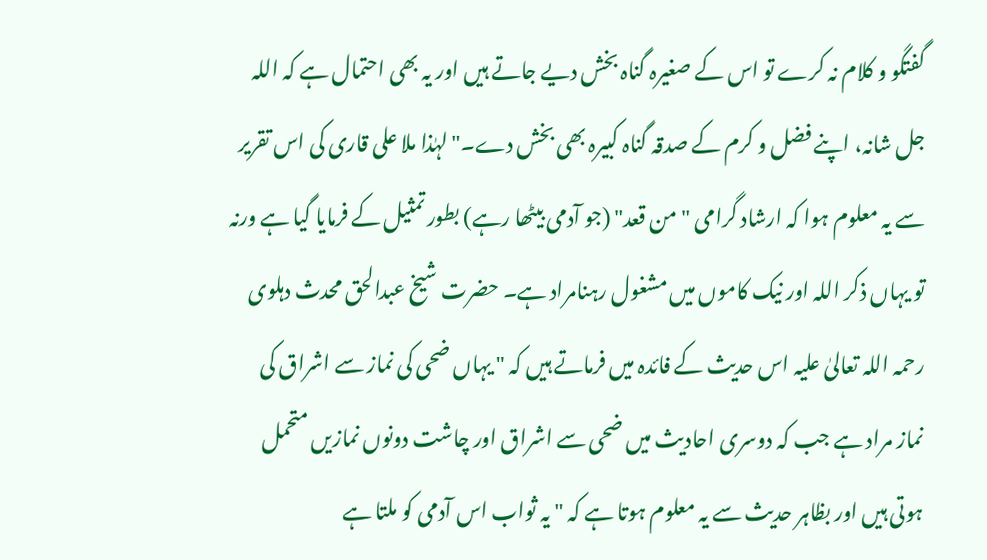گفتگو و کلام نہ کرے تو اس کے صغیرہ گناہ بخش دیے جاتے ہیں اور یہ بھی احتمال ہے کہ اللہ جل شانہ، اپنے فضل و کرم کے صدقہ گناہ کبیرہ بھی بخش دے۔" لہٰذا ملا علی قاری کی اس تقریر سے یہ معلوم ہوا کہ ارشاد گرامی " من قعد" (جو آدمی بیٹھا رہے) بطور تمثیل کے فرمایا گیا ہے ورنہ تو یہاں ذکر اللہ اور نیک کاموں میں مشغول رہنامراد ہے۔ حضرت شیخ عبدالحق محدث دہلوی رحمہ اللہ تعالیٰ علیہ اس حدیث کے فائدہ میں فرماتے ہیں کہ " یہاں ضحی کی نماز سے اشراق کی نماز مراد ہے جب کہ دوسری احادیث میں ضحی سے اشراق اور چاشت دونوں نمازیں متحمل ہوتی ہیں اور بظاہر حدیث سے یہ معلوم ہوتا ہے کہ " یہ ثواب اس آدمی کو ملتا ہے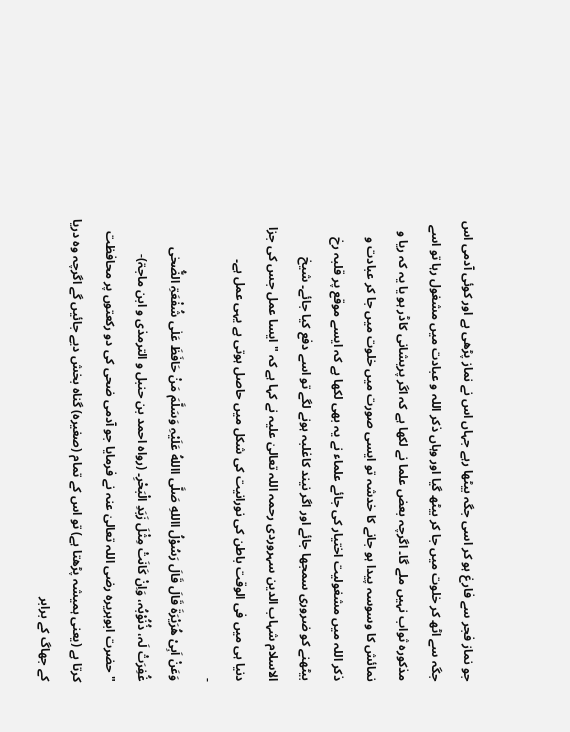جو نماز فجر سے فارغ ہو کر اسی جگہ بیٹھا رہے جہاں اس نے نماز پڑھی ہے اور کوئی آدمی اس جگہ سے اٹھ کر خلوت میں جا کر بیٹھ گیا اور وہاں ذکر اللہ و عبادت میں مشغول رہا تو اسے مذکورہ ثواب نہیں ملے گا۔ اگرچہ بعض علما نے لکھا ہے کہ اگر پریشانی کاڈر ہو یا یہ کہ ریا و نمائش کا وسوسہ پیدا ہو جانے کا خدشہ تو ایسی صورت میں خلوت میں جا کر عبادت و ذکر اللہ میں مشغولیت اختیار کی جائے علماء نے یہ بھی لکھا ہے کہ ایسے موقع پر قلبہ رخ بیٹھنے کو ضروری سمجھا جائے اور اگر نیند کاغلبہ ہونے لگے تو اسے دفع کیا جائے۔ شیخ الاسلام شہاب الدین سہروردی رحمہ اللہ تعالیٰ علیہ نے کہا ہے کہ " ایسا عمل جس کی جزا دنیا ہی میں فی الوقت باطن کی نورانیت کی شکل میں حاصل ہوتی ہے یہی عمل ہے۔
-
وَعَنْ اَبِیْ ھُرَیْرَۃَ قَالَ قَالَ رَسُوْلُ االلهِ صَلَّی االلهُ عَلَیْہِ وَسَلَّمَ مَنْ حَافَظَ عَلٰی شُفْعَۃِ الضُّحٰی غُفِرَتْ لَہ، ذُنُوْبُہ، وَاِنْ کَانَتْ مِثْلَ زَبَدِ الْبَحْرِ۔ (رواہ احمد بن حنبل و الترمذی و ابن ماجۃ)-
" حضرت ابوہریرہ رضی اللہ تعالیٰ عنہ نے فرمایا جو آدمی ضحی کی دو رکعتوں پر محافظت کرتا ہے (یعنی ہمیشہ پڑھتا ہے) تو اس کے تمام (صغیرہ) گناہ بخش دیے جائیں گے اگرچہ وہ دریا کے جھاگ کے برابر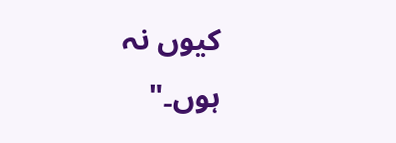کیوں نہ ہوں۔"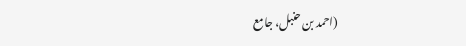(احمد بن حنبل، جامع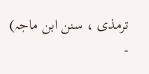ترمذی ، سنن ابن ماجہ)
-